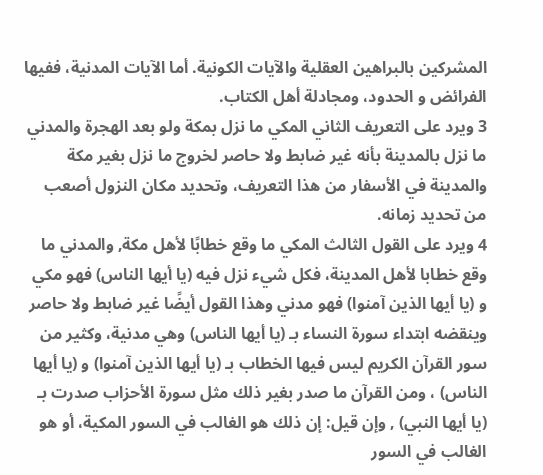المشركين بالبراهين العقلية والآيات الكونية. أما الآيات المدنية، ففيها الفرائض و الحدود، ومجادلة أهل الكتاب.
3 ويرد على التعريف الثاني المكي ما نزل بمكة ولو بعد الهجرة والمدني ما نزل بالمدينة بأنه غير ضابط ولا حاصر لخروج ما نزل بغير مكة والمدينة في الأسفار من هذا التعريف، وتحديد مكان النزول أصعب من تحديد زمانه.
4 ويرد على القول الثالث المكي ما وقع خطابًا لأهل مكة, والمدني ما وقع خطابا لأهل المدينة، فكل شيء نزل فيه (يا أيها الناس) فهو مكي و (يا أيها الذين آمنوا) فهو مدني وهذا القول أيضًا غير ضابط ولا حاصر وينقضه ابتداء سورة النساء بـ (يا أيها الناس) وهي مدنية، وكثير من سور القرآن الكريم ليس فيها الخطاب بـ (يا أيها الذين آمنوا) و (يا أيها الناس) ، ومن القرآن ما صدر بغير ذلك مثل سورة الأحزاب صدرت بـ (يا أيها النبي) , وإن قيل: إن ذلك هو الغالب في السور المكية، أو هو الغالب في السور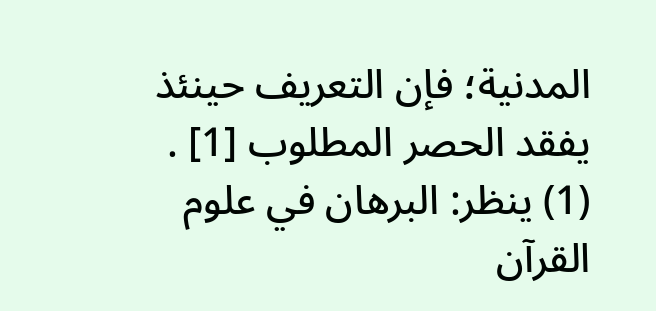المدنية؛ فإن التعريف حينئذ يفقد الحصر المطلوب [1] .
(1) ينظر: البرهان في علوم القرآن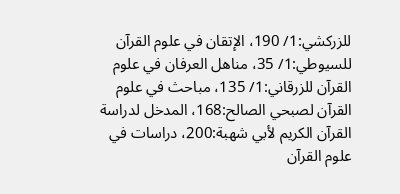للزركشي:1/ 190، الإتقان في علوم القرآن للسيوطي:1/ 35، مناهل العرفان في علوم القرآن للزرقاني:1/ 135، مباحث في علوم القرآن لصبحي الصالح:168، المدخل لدراسة القرآن الكريم لأبي شهبة:200، دراسات في علوم القرآن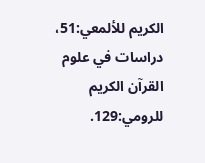الكريم للألمعي:51، دراسات في علوم القرآن الكريم للرومي:129.